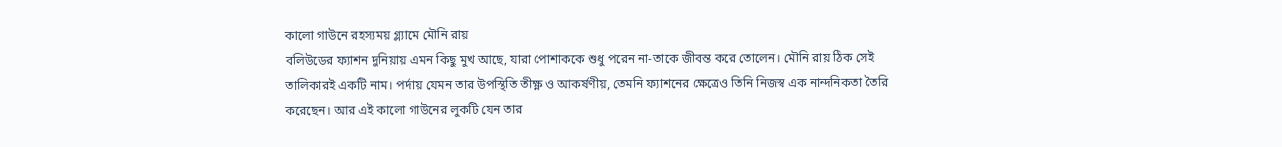কালো গাউনে রহস্যময় গ্ল্যামে মৌনি রায়
বলিউডের ফ্যাশন দুনিয়ায় এমন কিছু মুখ আছে, যারা পোশাককে শুধু পরেন না-তাকে জীবন্ত করে তোলেন। মৌনি রায় ঠিক সেই তালিকারই একটি নাম। পর্দায় যেমন তার উপস্থিতি তীক্ষ্ণ ও আকর্ষণীয়, তেমনি ফ্যাশনের ক্ষেত্রেও তিনি নিজস্ব এক নান্দনিকতা তৈরি করেছেন। আর এই কালো গাউনের লুকটি যেন তার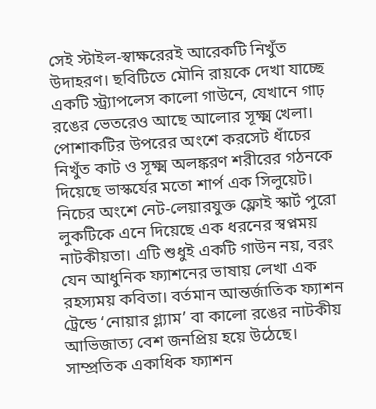সেই স্টাইল-স্বাক্ষরেরই আরেকটি নিখুঁত উদাহরণ। ছবিটিতে মৌনি রায়কে দেখা যাচ্ছে একটি স্ট্র্যাপলেস কালো গাউনে, যেখানে গাঢ় রঙের ভেতরেও আছে আলোর সূক্ষ্ম খেলা। পোশাকটির উপরের অংশে করসেট ধাঁচের নিখুঁত কাট ও সূক্ষ্ম অলঙ্করণ শরীরের গঠনকে দিয়েছে ভাস্কর্যের মতো শার্প এক সিলুয়েট। নিচের অংশে নেট-লেয়ারযুক্ত ফ্লোই স্কার্ট পুরো লুকটিকে এনে দিয়েছে এক ধরনের স্বপ্নময় নাটকীয়তা। এটি শুধুই একটি গাউন নয়, বরং যেন আধুনিক ফ্যাশনের ভাষায় লেখা এক রহস্যময় কবিতা। বর্তমান আন্তর্জাতিক ফ্যাশন ট্রেন্ডে ‘নোয়ার গ্ল্যাম’ বা কালো রঙের নাটকীয় আভিজাত্য বেশ জনপ্রিয় হয়ে উঠেছে। সাম্প্রতিক একাধিক ফ্যাশন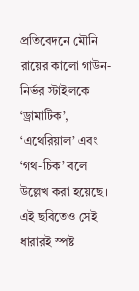প্রতিবেদনে মৌনি রায়ের কালো গাউন-নির্ভর স্টাইলকে ‘ড্রামাটিক’, ‘এথেরিয়াল’ এবং ‘গথ-চিক’ বলে উল্লেখ করা হয়েছে। এই ছবিতেও সেই ধারারই স্পষ্ট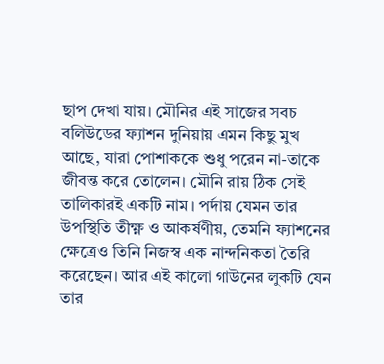ছাপ দেখা যায়। মৌনির এই সাজের সবচ
বলিউডের ফ্যাশন দুনিয়ায় এমন কিছু মুখ আছে, যারা পোশাককে শুধু পরেন না-তাকে জীবন্ত করে তোলেন। মৌনি রায় ঠিক সেই তালিকারই একটি নাম। পর্দায় যেমন তার উপস্থিতি তীক্ষ্ণ ও আকর্ষণীয়, তেমনি ফ্যাশনের ক্ষেত্রেও তিনি নিজস্ব এক নান্দনিকতা তৈরি করেছেন। আর এই কালো গাউনের লুকটি যেন তার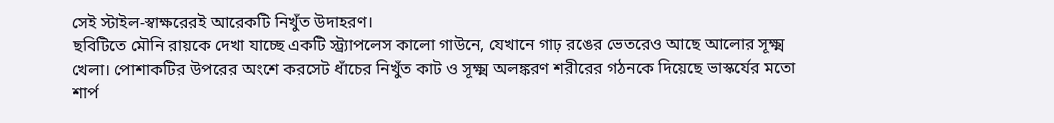সেই স্টাইল-স্বাক্ষরেরই আরেকটি নিখুঁত উদাহরণ।
ছবিটিতে মৌনি রায়কে দেখা যাচ্ছে একটি স্ট্র্যাপলেস কালো গাউনে, যেখানে গাঢ় রঙের ভেতরেও আছে আলোর সূক্ষ্ম খেলা। পোশাকটির উপরের অংশে করসেট ধাঁচের নিখুঁত কাট ও সূক্ষ্ম অলঙ্করণ শরীরের গঠনকে দিয়েছে ভাস্কর্যের মতো শার্প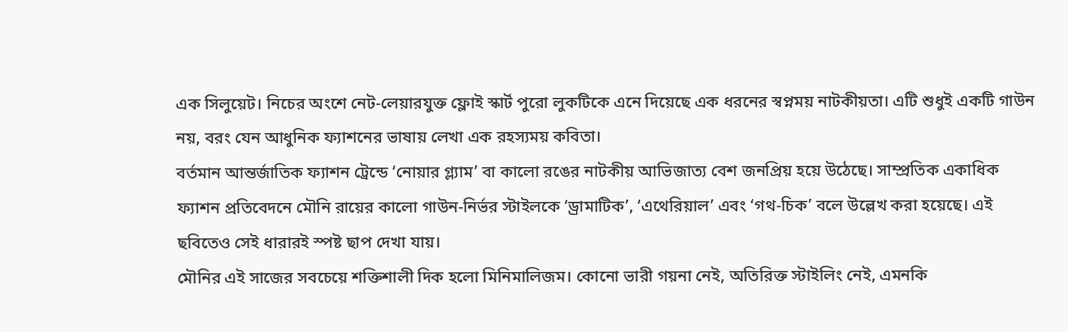এক সিলুয়েট। নিচের অংশে নেট-লেয়ারযুক্ত ফ্লোই স্কার্ট পুরো লুকটিকে এনে দিয়েছে এক ধরনের স্বপ্নময় নাটকীয়তা। এটি শুধুই একটি গাউন নয়, বরং যেন আধুনিক ফ্যাশনের ভাষায় লেখা এক রহস্যময় কবিতা।
বর্তমান আন্তর্জাতিক ফ্যাশন ট্রেন্ডে ‘নোয়ার গ্ল্যাম’ বা কালো রঙের নাটকীয় আভিজাত্য বেশ জনপ্রিয় হয়ে উঠেছে। সাম্প্রতিক একাধিক ফ্যাশন প্রতিবেদনে মৌনি রায়ের কালো গাউন-নির্ভর স্টাইলকে ‘ড্রামাটিক’, ‘এথেরিয়াল’ এবং ‘গথ-চিক’ বলে উল্লেখ করা হয়েছে। এই ছবিতেও সেই ধারারই স্পষ্ট ছাপ দেখা যায়।
মৌনির এই সাজের সবচেয়ে শক্তিশালী দিক হলো মিনিমালিজম। কোনো ভারী গয়না নেই, অতিরিক্ত স্টাইলিং নেই, এমনকি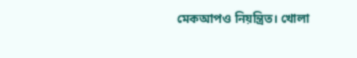মেকআপও নিয়ন্ত্রিত। খোলা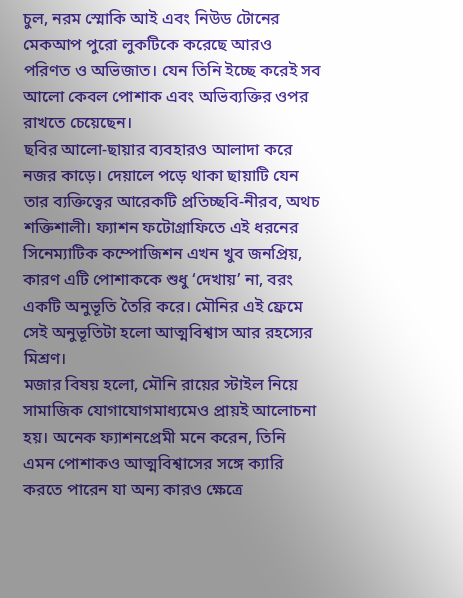চুল, নরম স্মোকি আই এবং নিউড টোনের মেকআপ পুরো লুকটিকে করেছে আরও পরিণত ও অভিজাত। যেন তিনি ইচ্ছে করেই সব আলো কেবল পোশাক এবং অভিব্যক্তির ওপর রাখতে চেয়েছেন।
ছবির আলো-ছায়ার ব্যবহারও আলাদা করে নজর কাড়ে। দেয়ালে পড়ে থাকা ছায়াটি যেন তার ব্যক্তিত্বের আরেকটি প্রতিচ্ছবি-নীরব, অথচ শক্তিশালী। ফ্যাশন ফটোগ্রাফিতে এই ধরনের সিনেম্যাটিক কম্পোজিশন এখন খুব জনপ্রিয়, কারণ এটি পোশাককে শুধু ‘দেখায়’ না, বরং একটি অনুভূতি তৈরি করে। মৌনির এই ফ্রেমে সেই অনুভূতিটা হলো আত্মবিশ্বাস আর রহস্যের মিশ্রণ।
মজার বিষয় হলো, মৌনি রায়ের স্টাইল নিয়ে সামাজিক যোগাযোগমাধ্যমেও প্রায়ই আলোচনা হয়। অনেক ফ্যাশনপ্রেমী মনে করেন, তিনি এমন পোশাকও আত্মবিশ্বাসের সঙ্গে ক্যারি করতে পারেন যা অন্য কারও ক্ষেত্রে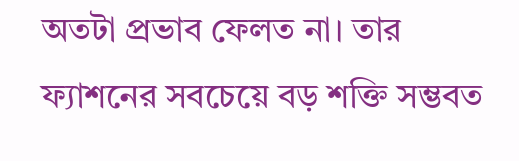অতটা প্রভাব ফেলত না। তার ফ্যাশনের সবচেয়ে বড় শক্তি সম্ভবত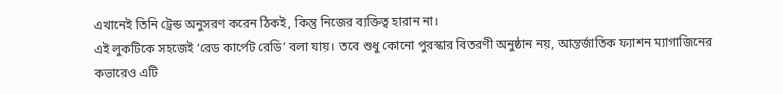এখানেই তিনি ট্রেন্ড অনুসরণ করেন ঠিকই, কিন্তু নিজের ব্যক্তিত্ব হারান না।
এই লুকটিকে সহজেই ‘রেড কার্পেট রেডি’ বলা যায়। তবে শুধু কোনো পুরস্কার বিতরণী অনুষ্ঠান নয়, আন্তর্জাতিক ফ্যাশন ম্যাগাজিনের কভারেও এটি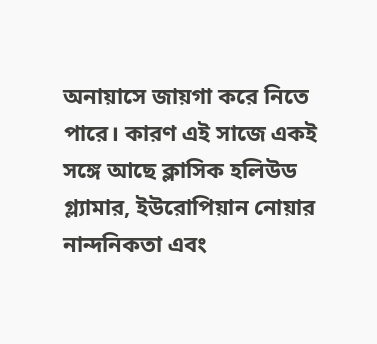অনায়াসে জায়গা করে নিতে পারে। কারণ এই সাজে একই সঙ্গে আছে ক্লাসিক হলিউড গ্ল্যামার, ইউরোপিয়ান নোয়ার নান্দনিকতা এবং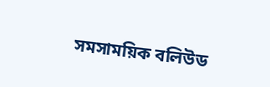সমসাময়িক বলিউড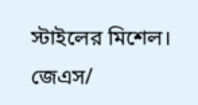স্টাইলের মিশেল।
জেএস/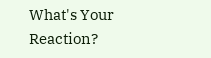What's Your Reaction?